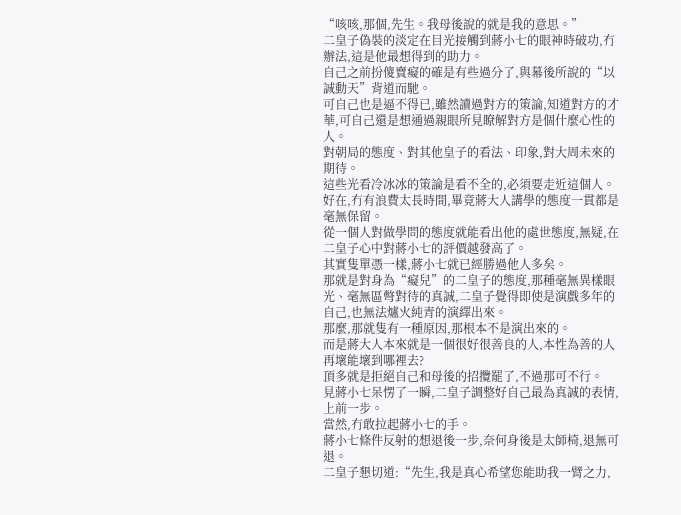“咳咳,那個,先生。我母後說的就是我的意思。”
二皇子偽裝的淡定在目光接觸到蔣小七的眼神時破功,冇辦法,這是他最想得到的助力。
自己之前扮傻賣癡的確是有些過分了,與幕後所說的“以誠動天”背道而馳。
可自己也是逼不得已,雖然讀過對方的策論,知道對方的才華,可自己還是想通過親眼所見瞭解對方是個什麼心性的人。
對朝局的態度、對其他皇子的看法、印象,對大周未來的期待。
這些光看冷冰冰的策論是看不全的,必須要走近這個人。
好在,冇有浪費太長時間,畢竟蔣大人講學的態度一貫都是毫無保留。
從一個人對做學問的態度就能看出他的處世態度,無疑,在二皇子心中對蔣小七的評價越發高了。
其實隻單憑一樣,蔣小七就已經勝過他人多矣。
那就是對身為“癡兒”的二皇子的態度,那種毫無異樣眼光、毫無區彆對待的真誠,二皇子覺得即使是演戲多年的自己,也無法爐火純青的演繹出來。
那麼,那就隻有一種原因,那根本不是演出來的。
而是蔣大人本來就是一個很好很善良的人,本性為善的人再壞能壞到哪裡去?
頂多就是拒絕自己和母後的招攬罷了,不過那可不行。
見蔣小七呆愣了一瞬,二皇子調整好自己最為真誠的表情,上前一步。
當然,冇敢拉起蔣小七的手。
蔣小七條件反射的想退後一步,奈何身後是太師椅,退無可退。
二皇子懇切道:“先生,我是真心希望您能助我一臂之力,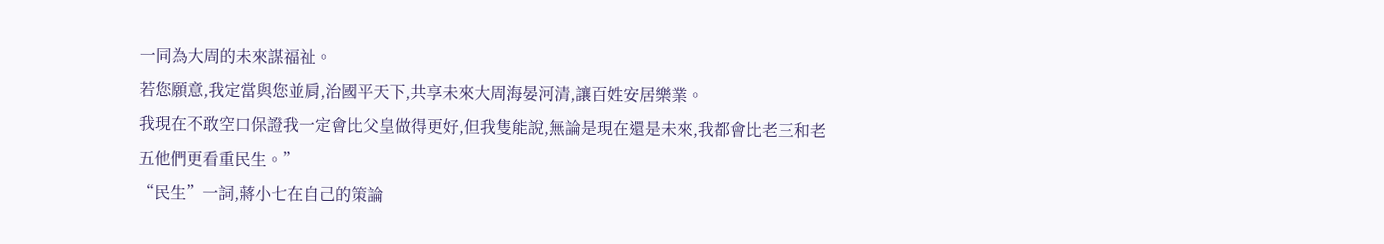一同為大周的未來謀福祉。
若您願意,我定當與您並肩,治國平天下,共享未來大周海晏河清,讓百姓安居樂業。
我現在不敢空口保證我一定會比父皇做得更好,但我隻能說,無論是現在還是未來,我都會比老三和老五他們更看重民生。”
“民生”一詞,蔣小七在自己的策論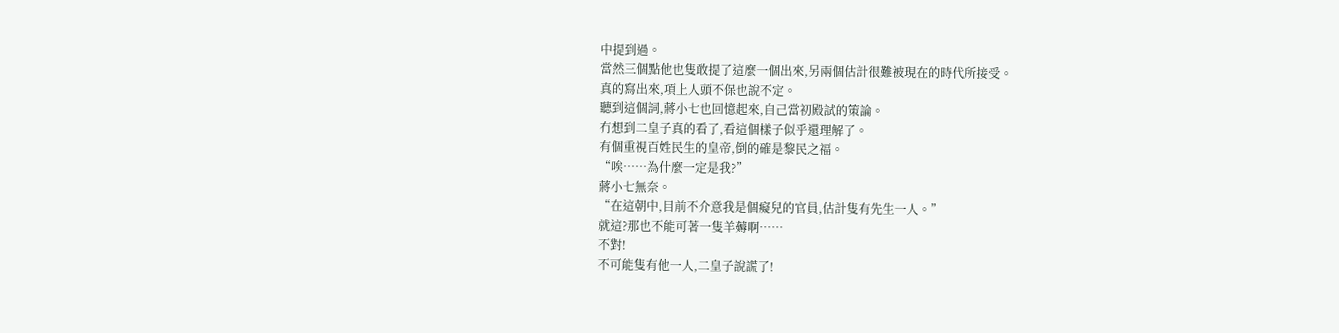中提到過。
當然三個點他也隻敢提了這麼一個出來,另兩個估計很難被現在的時代所接受。
真的寫出來,項上人頭不保也說不定。
聽到這個詞,蔣小七也回憶起來,自己當初殿試的策論。
冇想到二皇子真的看了,看這個樣子似乎還理解了。
有個重視百姓民生的皇帝,倒的確是黎民之福。
“唉……為什麼一定是我?”
蔣小七無奈。
“在這朝中,目前不介意我是個癡兒的官員,估計隻有先生一人。”
就這?那也不能可著一隻羊薅啊……
不對!
不可能隻有他一人,二皇子說謊了!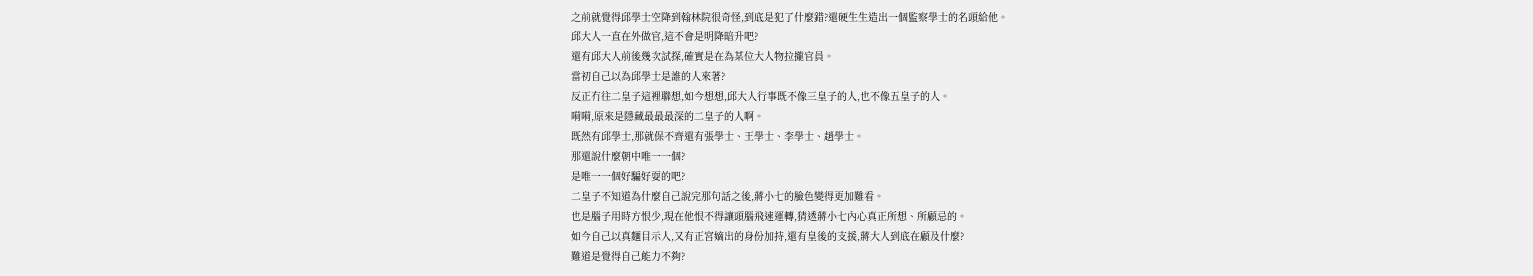之前就覺得邱學士空降到翰林院很奇怪,到底是犯了什麼錯?還硬生生造出一個監察學士的名頭給他。
邱大人一直在外做官,這不會是明降暗升吧?
還有邱大人前後幾次試探,確實是在為某位大人物拉攏官員。
當初自己以為邱學士是誰的人來著?
反正冇往二皇子這裡聯想,如今想想,邱大人行事既不像三皇子的人,也不像五皇子的人。
嗬嗬,原來是隱藏最最最深的二皇子的人啊。
既然有邱學士,那就保不齊還有張學士、王學士、李學士、趙學士。
那還說什麼朝中唯一一個?
是唯一一個好騙好耍的吧?
二皇子不知道為什麼自己說完那句話之後,蔣小七的臉色變得更加難看。
也是腦子用時方恨少,現在他恨不得讓頭腦飛速運轉,猜透蔣小七內心真正所想、所顧忌的。
如今自己以真麵目示人,又有正宮嫡出的身份加持,還有皇後的支援,蔣大人到底在顧及什麼?
難道是覺得自己能力不夠?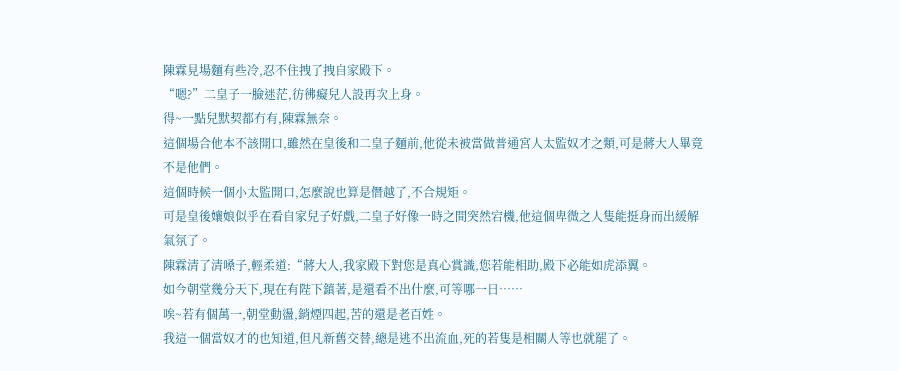陳霖見場麵有些冷,忍不住拽了拽自家殿下。
“嗯?”二皇子一臉迷茫,彷彿癡兒人設再次上身。
得~一點兒默契都冇有,陳霖無奈。
這個場合他本不該開口,雖然在皇後和二皇子麵前,他從未被當做普通宮人太監奴才之類,可是蔣大人畢竟不是他們。
這個時候一個小太監開口,怎麼說也算是僭越了,不合規矩。
可是皇後孃娘似乎在看自家兒子好戲,二皇子好像一時之間突然宕機,他這個卑微之人隻能挺身而出緩解氣氛了。
陳霖清了清嗓子,輕柔道:“蔣大人,我家殿下對您是真心賞識,您若能相助,殿下必能如虎添翼。
如今朝堂幾分天下,現在有陛下鎮著,是還看不出什麼,可等哪一日……
唉~若有個萬一,朝堂動盪,銷煙四起,苦的還是老百姓。
我這一個當奴才的也知道,但凡新舊交替,總是逃不出流血,死的若隻是相關人等也就罷了。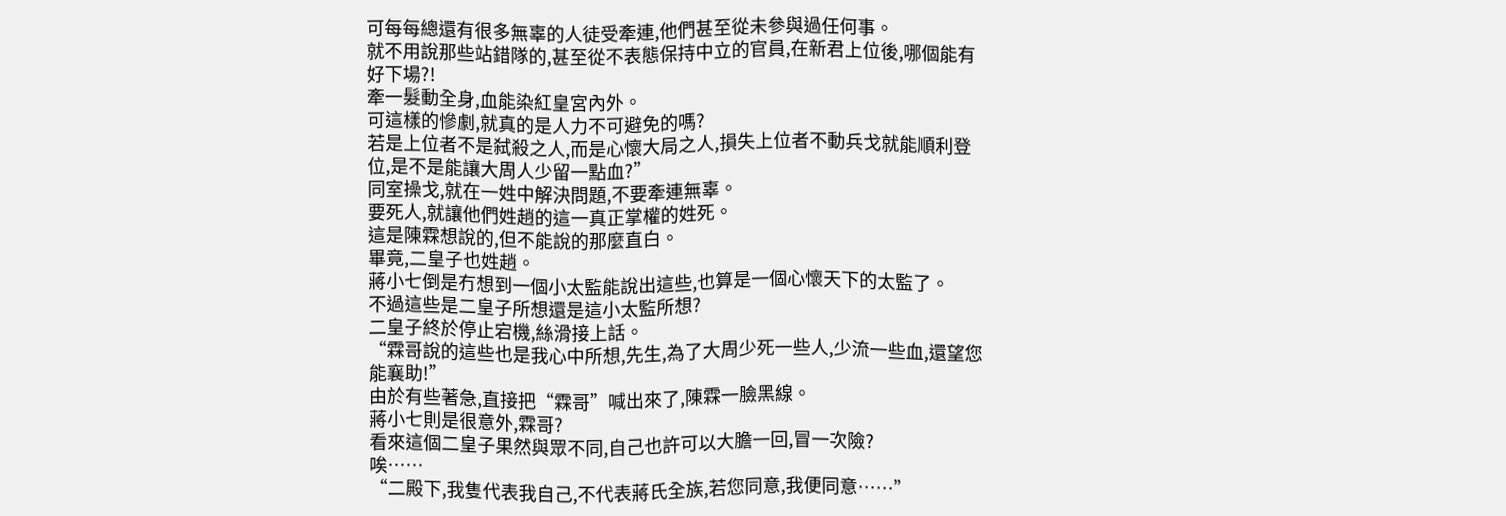可每每總還有很多無辜的人徒受牽連,他們甚至從未參與過任何事。
就不用說那些站錯隊的,甚至從不表態保持中立的官員,在新君上位後,哪個能有好下場?!
牽一髮動全身,血能染紅皇宮內外。
可這樣的慘劇,就真的是人力不可避免的嗎?
若是上位者不是弑殺之人,而是心懷大局之人,損失上位者不動兵戈就能順利登位,是不是能讓大周人少留一點血?”
同室操戈,就在一姓中解決問題,不要牽連無辜。
要死人,就讓他們姓趙的這一真正掌權的姓死。
這是陳霖想說的,但不能說的那麼直白。
畢竟,二皇子也姓趙。
蔣小七倒是冇想到一個小太監能說出這些,也算是一個心懷天下的太監了。
不過這些是二皇子所想還是這小太監所想?
二皇子終於停止宕機,絲滑接上話。
“霖哥說的這些也是我心中所想,先生,為了大周少死一些人,少流一些血,還望您能襄助!”
由於有些著急,直接把“霖哥”喊出來了,陳霖一臉黑線。
蔣小七則是很意外,霖哥?
看來這個二皇子果然與眾不同,自己也許可以大膽一回,冒一次險?
唉……
“二殿下,我隻代表我自己,不代表蔣氏全族,若您同意,我便同意……”